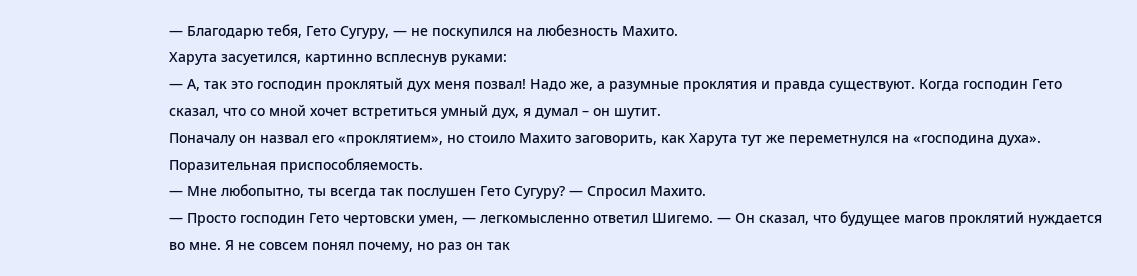— Благодарю тебя, Гето Сугуру, — не поскупился на любезность Махито.
Харута засуетился, картинно всплеснув руками:
— А, так это господин проклятый дух меня позвал! Надо же, а разумные проклятия и правда существуют. Когда господин Гето сказал, что со мной хочет встретиться умный дух, я думал – он шутит.
Поначалу он назвал его «проклятием», но стоило Махито заговорить, как Харута тут же переметнулся на «господина духа». Поразительная приспособляемость.
— Мне любопытно, ты всегда так послушен Гето Сугуру? — Спросил Махито.
— Просто господин Гето чертовски умен, — легкомысленно ответил Шигемо. — Он сказал, что будущее магов проклятий нуждается во мне. Я не совсем понял почему, но раз он так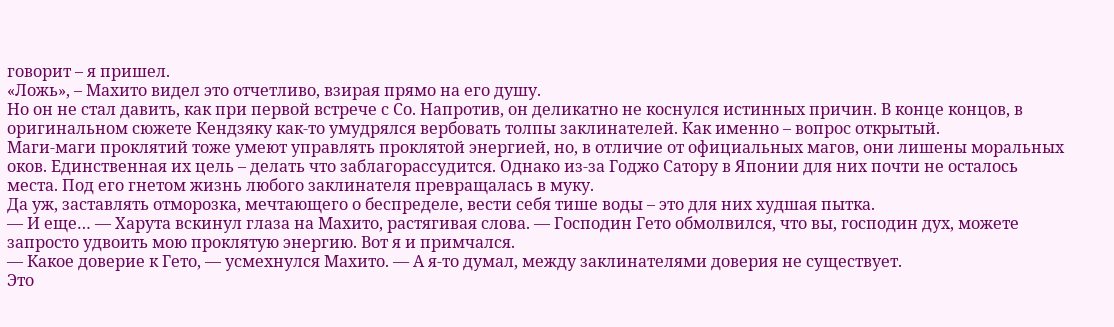говорит – я пришел.
«Ложь», – Махито видел это отчетливо, взирая прямо на его душу.
Но он не стал давить, как при первой встрече с Со. Напротив, он деликатно не коснулся истинных причин. В конце концов, в оригинальном сюжете Кендзяку как-то умудрялся вербовать толпы заклинателей. Как именно – вопрос открытый.
Маги-маги проклятий тоже умеют управлять проклятой энергией, но, в отличие от официальных магов, они лишены моральных оков. Единственная их цель – делать что заблагорассудится. Однако из-за Годжо Сатору в Японии для них почти не осталось места. Под его гнетом жизнь любого заклинателя превращалась в муку.
Да уж, заставлять отморозка, мечтающего о беспределе, вести себя тише воды – это для них худшая пытка.
— И еще… — Харута вскинул глаза на Махито, растягивая слова. — Господин Гето обмолвился, что вы, господин дух, можете запросто удвоить мою проклятую энергию. Вот я и примчался.
— Какое доверие к Гето, — усмехнулся Махито. — А я-то думал, между заклинателями доверия не существует.
Это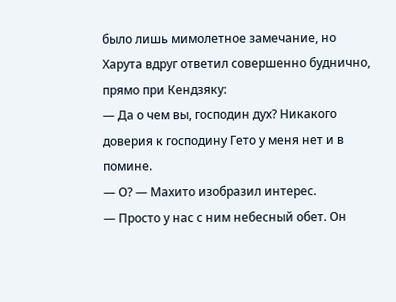было лишь мимолетное замечание, но Харута вдруг ответил совершенно буднично, прямо при Кендзяку:
— Да о чем вы, господин дух? Никакого доверия к господину Гето у меня нет и в помине.
— О? — Махито изобразил интерес.
— Просто у нас с ним небесный обет. Он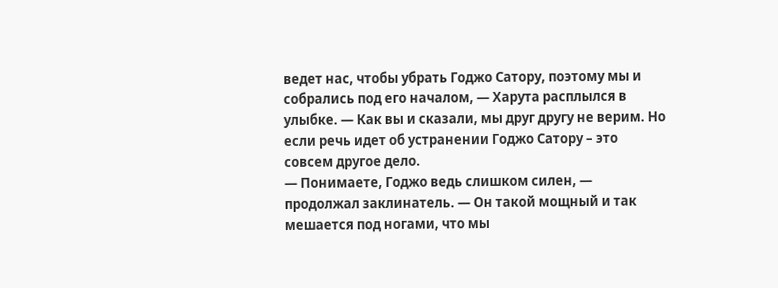ведет нас, чтобы убрать Годжо Сатору, поэтому мы и собрались под его началом, — Харута расплылся в улыбке. — Как вы и сказали, мы друг другу не верим. Но если речь идет об устранении Годжо Сатору – это совсем другое дело.
— Понимаете, Годжо ведь слишком силен, — продолжал заклинатель. — Он такой мощный и так мешается под ногами, что мы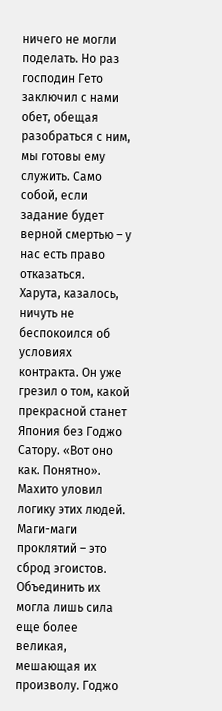ничего не могли поделать. Но раз господин Гето заключил с нами обет, обещая разобраться с ним, мы готовы ему служить. Само собой, если задание будет верной смертью – у нас есть право отказаться.
Харута, казалось, ничуть не беспокоился об условиях контракта. Он уже грезил о том, какой прекрасной станет Япония без Годжо Сатору. «Вот оно как. Понятно». Махито уловил логику этих людей.
Маги-маги проклятий – это сброд эгоистов. Объединить их могла лишь сила еще более великая, мешающая их произволу. Годжо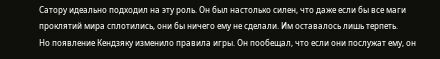Сатору идеально подходил на эту роль. Он был настолько силен, что даже если бы все маги проклятий мира сплотились, они бы ничего ему не сделали. Им оставалось лишь терпеть.
Но появление Кендзяку изменило правила игры. Он пообещал, что если они послужат ему, он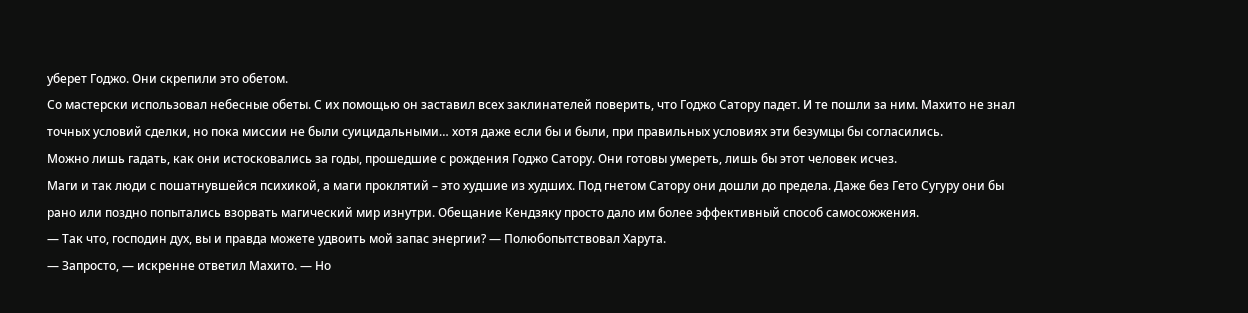уберет Годжо. Они скрепили это обетом.
Со мастерски использовал небесные обеты. С их помощью он заставил всех заклинателей поверить, что Годжо Сатору падет. И те пошли за ним. Махито не знал точных условий сделки, но пока миссии не были суицидальными… хотя даже если бы и были, при правильных условиях эти безумцы бы согласились.
Можно лишь гадать, как они истосковались за годы, прошедшие с рождения Годжо Сатору. Они готовы умереть, лишь бы этот человек исчез.
Маги и так люди с пошатнувшейся психикой, а маги проклятий – это худшие из худших. Под гнетом Сатору они дошли до предела. Даже без Гето Сугуру они бы рано или поздно попытались взорвать магический мир изнутри. Обещание Кендзяку просто дало им более эффективный способ самосожжения.
— Так что, господин дух, вы и правда можете удвоить мой запас энергии? — Полюбопытствовал Харута.
— Запросто, — искренне ответил Махито. — Но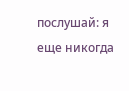послушай: я еще никогда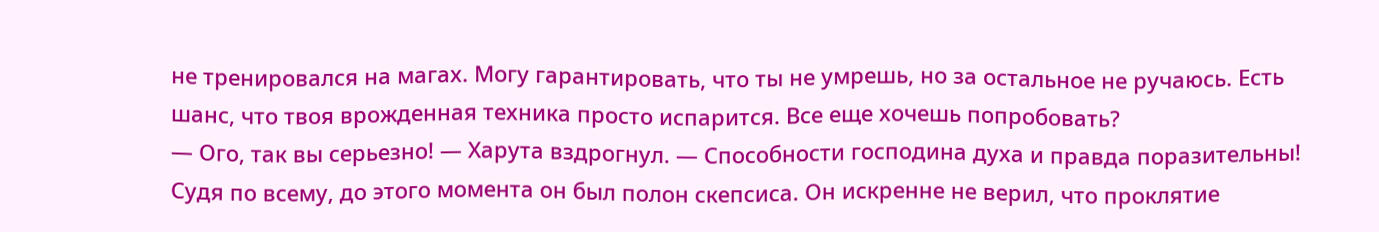не тренировался на магах. Могу гарантировать, что ты не умрешь, но за остальное не ручаюсь. Есть шанс, что твоя врожденная техника просто испарится. Все еще хочешь попробовать?
— Ого, так вы серьезно! — Харута вздрогнул. — Способности господина духа и правда поразительны!
Судя по всему, до этого момента он был полон скепсиса. Он искренне не верил, что проклятие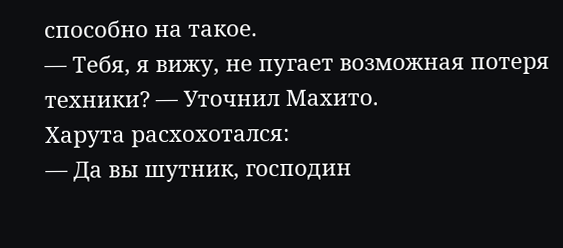способно на такое.
— Тебя, я вижу, не пугает возможная потеря техники? — Уточнил Махито.
Харута расхохотался:
— Да вы шутник, господин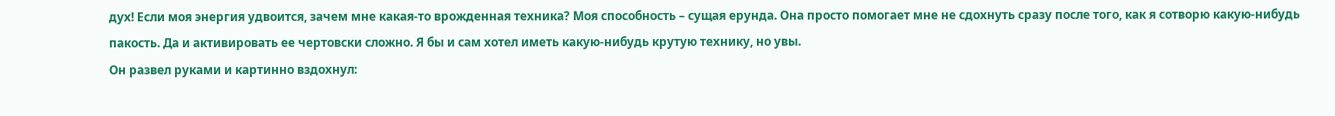дух! Если моя энергия удвоится, зачем мне какая-то врожденная техника? Моя способность – сущая ерунда. Она просто помогает мне не сдохнуть сразу после того, как я сотворю какую-нибудь пакость. Да и активировать ее чертовски сложно. Я бы и сам хотел иметь какую-нибудь крутую технику, но увы.
Он развел руками и картинно вздохнул: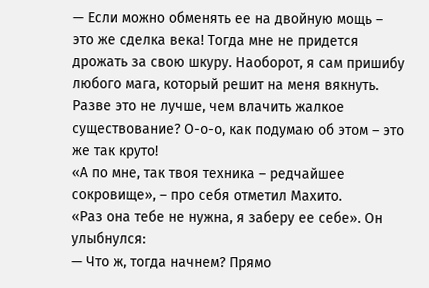— Если можно обменять ее на двойную мощь – это же сделка века! Тогда мне не придется дрожать за свою шкуру. Наоборот, я сам пришибу любого мага, который решит на меня вякнуть. Разве это не лучше, чем влачить жалкое существование? О-о-о, как подумаю об этом – это же так круто!
«А по мне, так твоя техника – редчайшее сокровище», – про себя отметил Махито.
«Раз она тебе не нужна, я заберу ее себе». Он улыбнулся:
— Что ж, тогда начнем? Прямо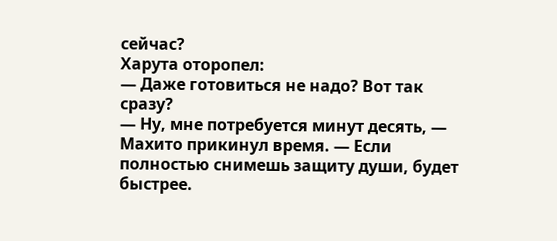сейчас?
Харута оторопел:
— Даже готовиться не надо? Вот так сразу?
— Ну, мне потребуется минут десять, — Махито прикинул время. — Если полностью снимешь защиту души, будет быстрее.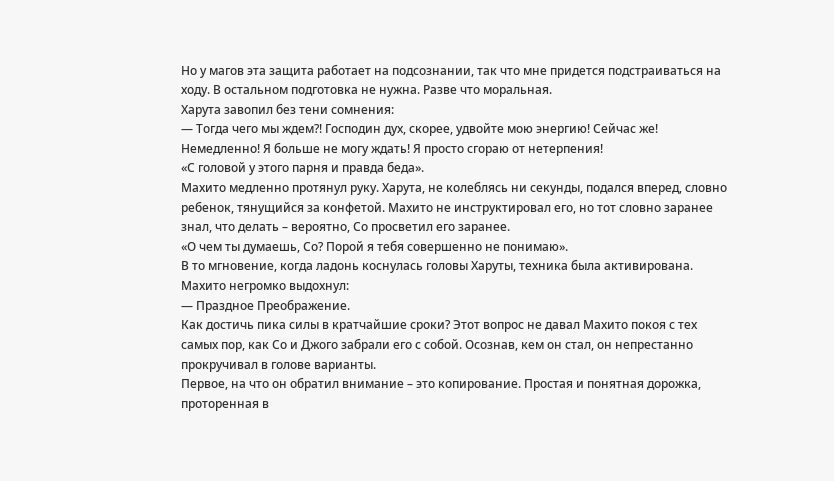Но у магов эта защита работает на подсознании, так что мне придется подстраиваться на ходу. В остальном подготовка не нужна. Разве что моральная.
Харута завопил без тени сомнения:
— Тогда чего мы ждем?! Господин дух, скорее, удвойте мою энергию! Сейчас же! Немедленно! Я больше не могу ждать! Я просто сгораю от нетерпения!
«С головой у этого парня и правда беда».
Махито медленно протянул руку. Харута, не колеблясь ни секунды, подался вперед, словно ребенок, тянущийся за конфетой. Махито не инструктировал его, но тот словно заранее знал, что делать – вероятно, Со просветил его заранее.
«О чем ты думаешь, Со? Порой я тебя совершенно не понимаю».
В то мгновение, когда ладонь коснулась головы Харуты, техника была активирована. Махито негромко выдохнул:
— Праздное Преображение.
Как достичь пика силы в кратчайшие сроки? Этот вопрос не давал Махито покоя с тех самых пор, как Со и Джого забрали его с собой. Осознав, кем он стал, он непрестанно прокручивал в голове варианты.
Первое, на что он обратил внимание – это копирование. Простая и понятная дорожка, проторенная в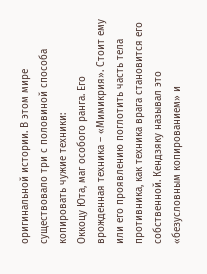оригинальной истории. В этом мире существовало три с половиной способа копировать чужие техники:
Оккоцу Юта, маг особого ранга. Его врожденная техника – «Мимикрия». Стоит ему или его проявлению поглотить часть тела противника, как техника врага становится его собственной. Кендзяку называл это «безусловным копированием» и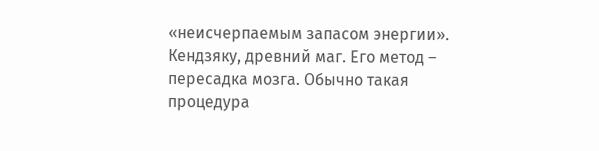«неисчерпаемым запасом энергии».
Кендзяку, древний маг. Его метод – пересадка мозга. Обычно такая процедура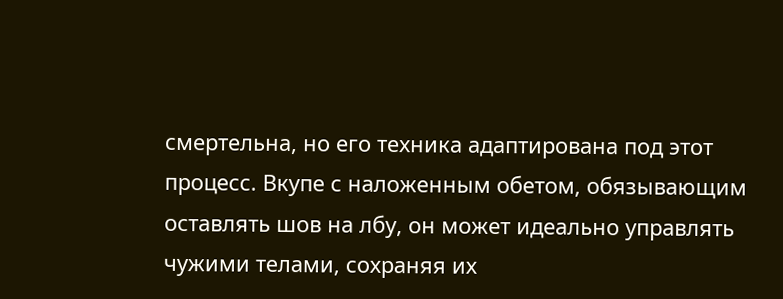смертельна, но его техника адаптирована под этот процесс. Вкупе с наложенным обетом, обязывающим оставлять шов на лбу, он может идеально управлять чужими телами, сохраняя их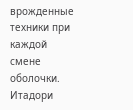врожденные техники при каждой смене оболочки.
Итадори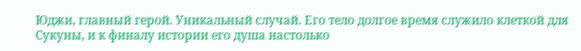Юджи, главный герой. Уникальный случай. Его тело долгое время служило клеткой для Сукуны, и к финалу истории его душа настолько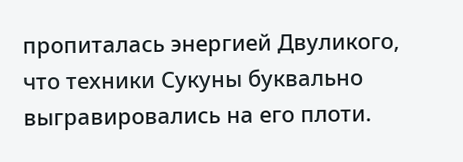пропиталась энергией Двуликого, что техники Сукуны буквально выгравировались на его плоти.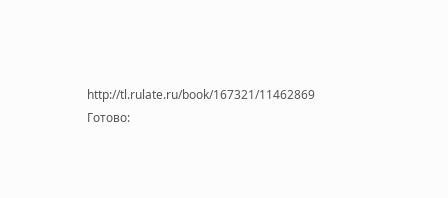http://tl.rulate.ru/book/167321/11462869
Готово: